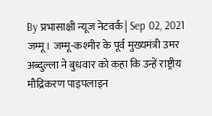By प्रभासाक्षी न्यूज नेटवर्क | Sep 02, 2021
जम्मू। जम्मू-कश्मीर के पूर्व मुख्यमंत्री उमर अब्दुल्ला ने बुधवार को कहा कि उन्हें राष्ट्रीय मौद्रिकरण पाइपलाइन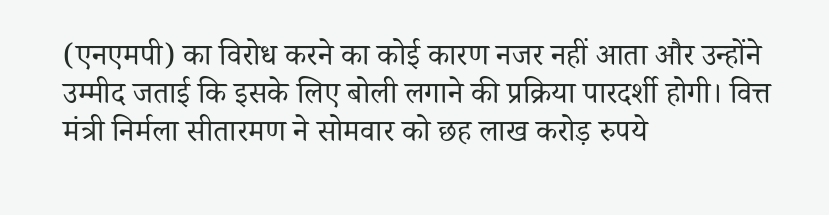(एनएमपी) का विरोध करने का कोई कारण नजर नहीं आता और उन्होंने उम्मीद जताई कि इसके लिए बोली लगाने की प्रक्रिया पारदर्शी होगी। वित्त मंत्री निर्मला सीतारमण ने सोमवार को छह लाख करोड़ रुपये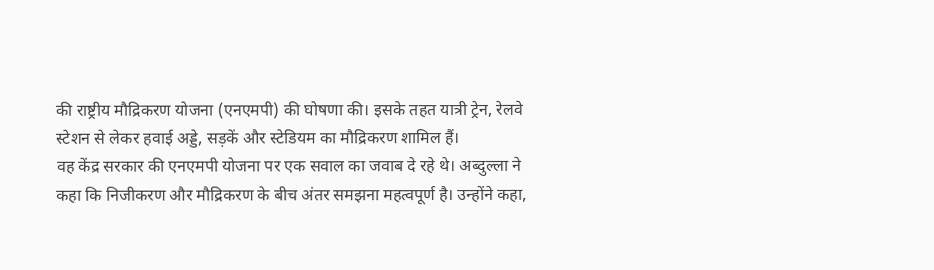की राष्ट्रीय मौद्रिकरण योजना (एनएमपी) की घोषणा की। इसके तहत यात्री ट्रेन, रेलवे स्टेशन से लेकर हवाई अड्डे, सड़कें और स्टेडियम का मौद्रिकरण शामिल हैं।
वह केंद्र सरकार की एनएमपी योजना पर एक सवाल का जवाब दे रहे थे। अब्दुल्ला ने कहा कि निजीकरण और मौद्रिकरण के बीच अंतर समझना महत्वपूर्ण है। उन्होंने कहा,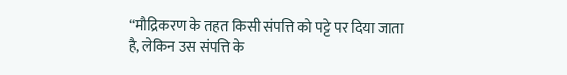‘‘मौद्रिकरण के तहत किसी संपत्ति को पट्टे पर दिया जाता है, लेकिन उस संपत्ति के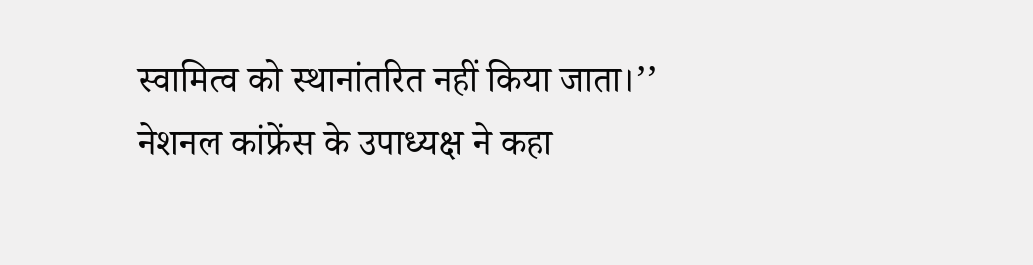स्वामित्व को स्थानांतरित नहीं किया जाता।’’ नेशनल कांफ्रेंस के उपाध्यक्ष ने कहा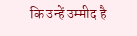कि उन्हें उम्मीद है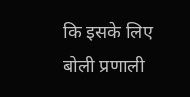कि इसके लिए बोली प्रणाली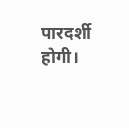पारदर्शी होगी।